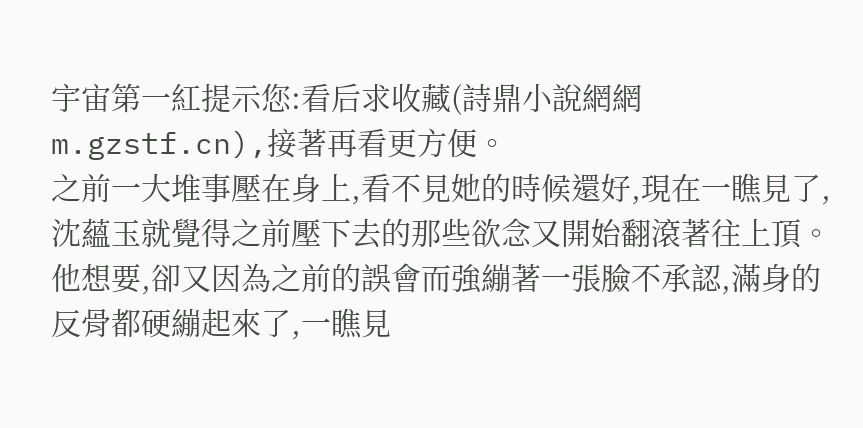宇宙第一紅提示您:看后求收藏(詩鼎小說網網m.gzstf.cn),接著再看更方便。
之前一大堆事壓在身上,看不見她的時候還好,現在一瞧見了,沈蘊玉就覺得之前壓下去的那些欲念又開始翻滾著往上頂。
他想要,卻又因為之前的誤會而強繃著一張臉不承認,滿身的反骨都硬繃起來了,一瞧見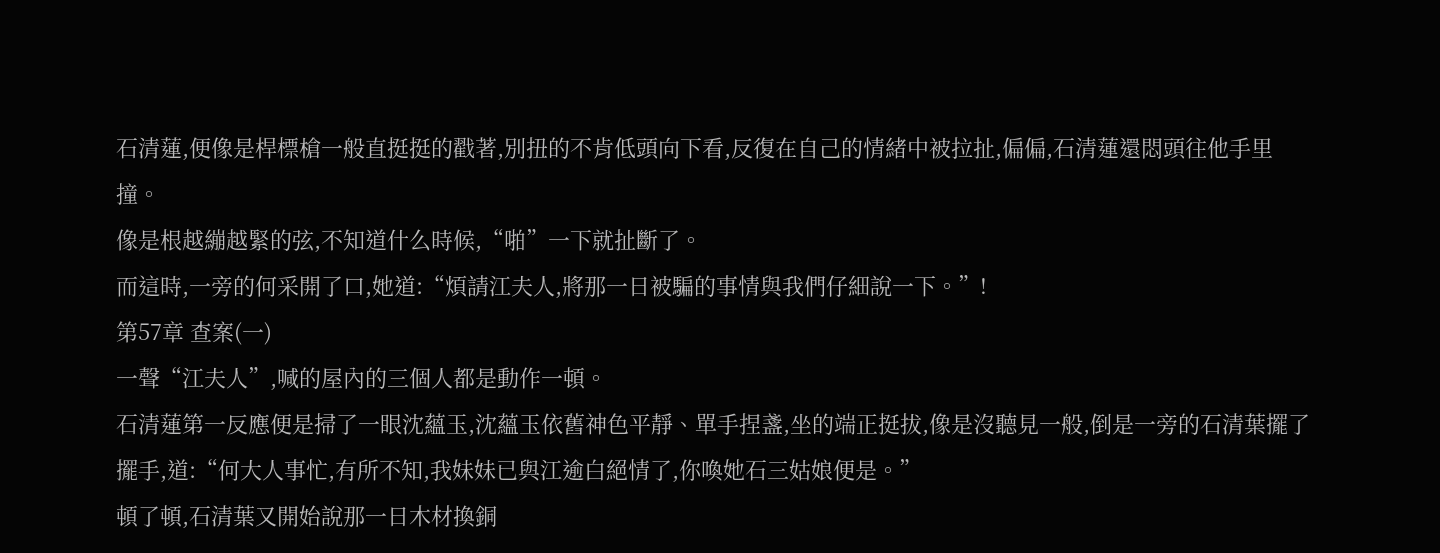石清蓮,便像是桿標槍一般直挺挺的戳著,別扭的不肯低頭向下看,反復在自己的情緒中被拉扯,偏偏,石清蓮還悶頭往他手里撞。
像是根越繃越緊的弦,不知道什么時候,“啪”一下就扯斷了。
而這時,一旁的何采開了口,她道:“煩請江夫人,將那一日被騙的事情與我們仔細說一下。”!
第57章 查案(一)
一聲“江夫人”,喊的屋內的三個人都是動作一頓。
石清蓮第一反應便是掃了一眼沈蘊玉,沈蘊玉依舊神色平靜、單手捏盞,坐的端正挺拔,像是沒聽見一般,倒是一旁的石清葉擺了擺手,道:“何大人事忙,有所不知,我妹妹已與江逾白絕情了,你喚她石三姑娘便是。”
頓了頓,石清葉又開始說那一日木材換銅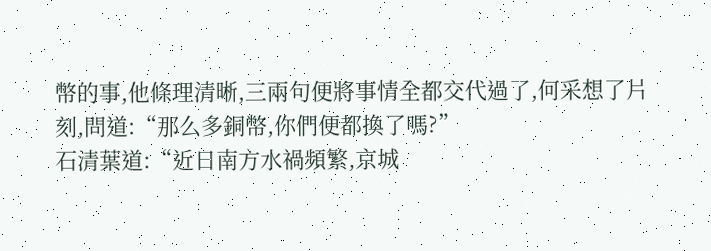幣的事,他條理清晰,三兩句便將事情全都交代過了,何采想了片刻,問道:“那么多銅幣,你們便都換了嗎?”
石清葉道:“近日南方水禍頻繁,京城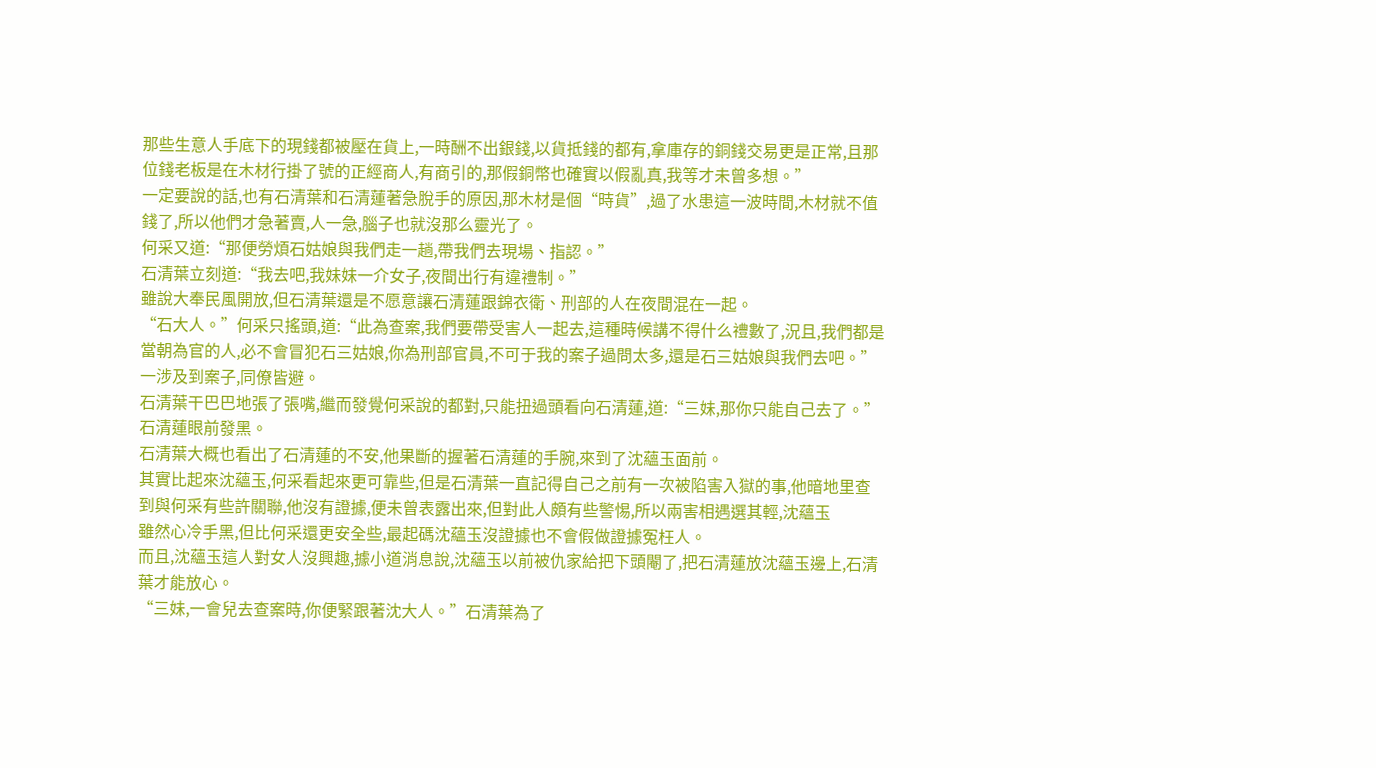那些生意人手底下的現錢都被壓在貨上,一時酬不出銀錢,以貨抵錢的都有,拿庫存的銅錢交易更是正常,且那位錢老板是在木材行掛了號的正經商人,有商引的,那假銅幣也確實以假亂真,我等才未曾多想。”
一定要說的話,也有石清葉和石清蓮著急脫手的原因,那木材是個“時貨”,過了水患這一波時間,木材就不值錢了,所以他們才急著賣,人一急,腦子也就沒那么靈光了。
何采又道:“那便勞煩石姑娘與我們走一趟,帶我們去現場、指認。”
石清葉立刻道:“我去吧,我妹妹一介女子,夜間出行有違禮制。”
雖說大奉民風開放,但石清葉還是不愿意讓石清蓮跟錦衣衛、刑部的人在夜間混在一起。
“石大人。”何采只搖頭,道:“此為查案,我們要帶受害人一起去,這種時候講不得什么禮數了,況且,我們都是當朝為官的人,必不會冒犯石三姑娘,你為刑部官員,不可于我的案子過問太多,還是石三姑娘與我們去吧。”
一涉及到案子,同僚皆避。
石清葉干巴巴地張了張嘴,繼而發覺何采說的都對,只能扭過頭看向石清蓮,道:“三妹,那你只能自己去了。”
石清蓮眼前發黑。
石清葉大概也看出了石清蓮的不安,他果斷的握著石清蓮的手腕,來到了沈蘊玉面前。
其實比起來沈蘊玉,何采看起來更可靠些,但是石清葉一直記得自己之前有一次被陷害入獄的事,他暗地里查到與何采有些許關聯,他沒有證據,便未曾表露出來,但對此人頗有些警惕,所以兩害相遇選其輕,沈蘊玉
雖然心冷手黑,但比何采還更安全些,最起碼沈蘊玉沒證據也不會假做證據冤枉人。
而且,沈蘊玉這人對女人沒興趣,據小道消息說,沈蘊玉以前被仇家給把下頭閹了,把石清蓮放沈蘊玉邊上,石清葉才能放心。
“三妹,一會兒去查案時,你便緊跟著沈大人。”石清葉為了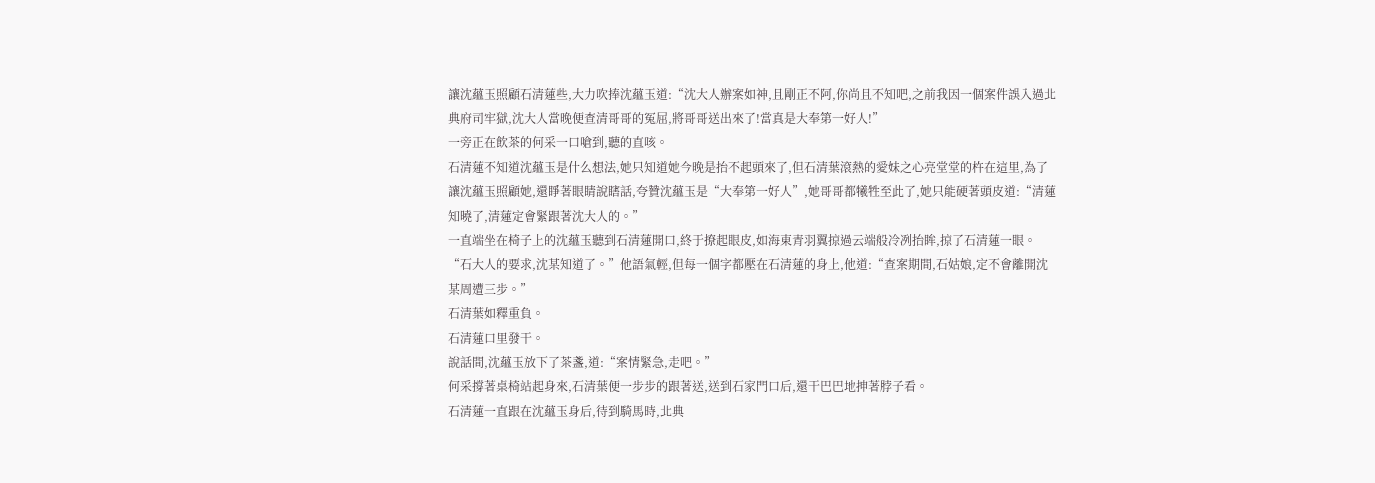讓沈蘊玉照顧石清蓮些,大力吹捧沈蘊玉道:“沈大人辦案如神,且剛正不阿,你尚且不知吧,之前我因一個案件誤入過北典府司牢獄,沈大人當晚便查清哥哥的冤屈,將哥哥送出來了!當真是大奉第一好人!”
一旁正在飲茶的何采一口嗆到,聽的直咳。
石清蓮不知道沈蘊玉是什么想法,她只知道她今晚是抬不起頭來了,但石清葉滾熱的愛妹之心亮堂堂的杵在這里,為了讓沈蘊玉照顧她,還睜著眼睛說瞎話,夸贊沈蘊玉是“大奉第一好人”,她哥哥都犧牲至此了,她只能硬著頭皮道:“清蓮知曉了,清蓮定會緊跟著沈大人的。”
一直端坐在椅子上的沈蘊玉聽到石清蓮開口,終于撩起眼皮,如海東青羽翼掠過云端般冷冽抬眸,掠了石清蓮一眼。
“石大人的要求,沈某知道了。”他語氣輕,但每一個字都壓在石清蓮的身上,他道:“查案期間,石姑娘,定不會離開沈某周遭三步。”
石清葉如釋重負。
石清蓮口里發干。
說話間,沈蘊玉放下了茶盞,道:“案情緊急,走吧。”
何采撐著桌椅站起身來,石清葉便一步步的跟著送,送到石家門口后,還干巴巴地抻著脖子看。
石清蓮一直跟在沈蘊玉身后,待到騎馬時,北典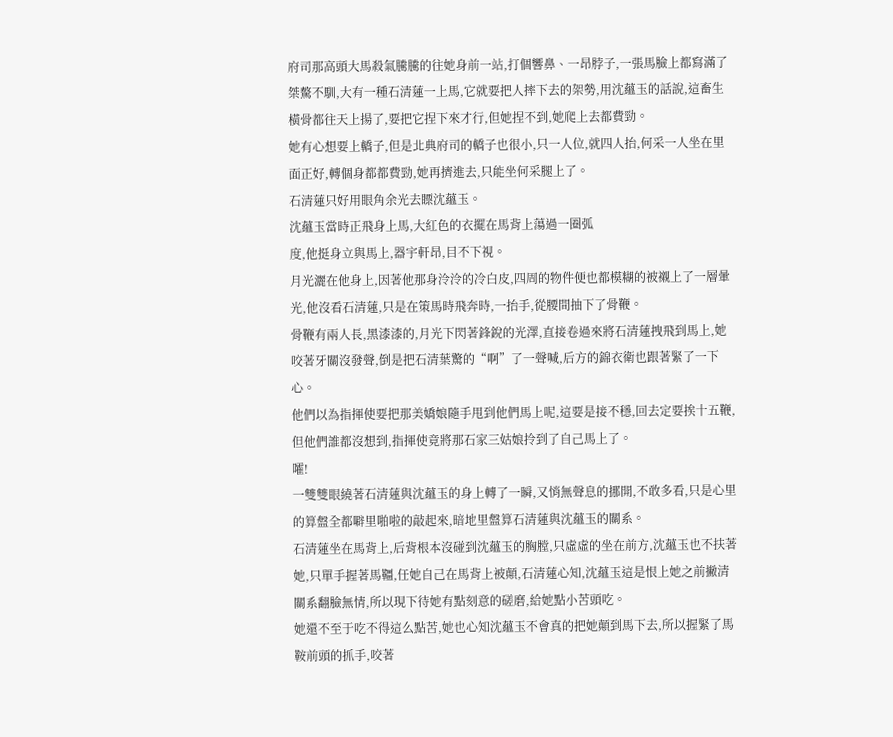府司那高頭大馬殺氣騰騰的往她身前一站,打個響鼻、一昂脖子,一張馬臉上都寫滿了桀驁不馴,大有一種石清蓮一上馬,它就要把人摔下去的架勢,用沈蘊玉的話說,這畜生橫骨都往天上揚了,要把它捏下來才行,但她捏不到,她爬上去都費勁。
她有心想要上轎子,但是北典府司的轎子也很小,只一人位,就四人抬,何采一人坐在里面正好,轉個身都都費勁,她再擠進去,只能坐何采腿上了。
石清蓮只好用眼角余光去瞟沈蘊玉。
沈蘊玉當時正飛身上馬,大紅色的衣擺在馬背上蕩過一圈弧
度,他挺身立與馬上,器宇軒昂,目不下視。
月光灑在他身上,因著他那身泠泠的冷白皮,四周的物件便也都模糊的被襯上了一層暈光,他沒看石清蓮,只是在策馬時飛奔時,一抬手,從腰間抽下了骨鞭。
骨鞭有兩人長,黑漆漆的,月光下閃著鋒銳的光澤,直接卷過來將石清蓮拽飛到馬上,她咬著牙關沒發聲,倒是把石清葉驚的“啊”了一聲喊,后方的錦衣衛也跟著緊了一下心。
他們以為指揮使要把那美嬌娘隨手甩到他們馬上呢,這要是接不穩,回去定要挨十五鞭,但他們誰都沒想到,指揮使竟將那石家三姑娘拎到了自己馬上了。
嚯!
一雙雙眼繞著石清蓮與沈蘊玉的身上轉了一瞬,又悄無聲息的挪開,不敢多看,只是心里的算盤全都噼里啪啦的敲起來,暗地里盤算石清蓮與沈蘊玉的關系。
石清蓮坐在馬背上,后背根本沒碰到沈蘊玉的胸膛,只虛虛的坐在前方,沈蘊玉也不扶著她,只單手握著馬韁,任她自己在馬背上被顛,石清蓮心知,沈蘊玉這是恨上她之前撇清關系翻臉無情,所以現下待她有點刻意的磋磨,給她點小苦頭吃。
她還不至于吃不得這么點苦,她也心知沈蘊玉不會真的把她顛到馬下去,所以握緊了馬鞍前頭的抓手,咬著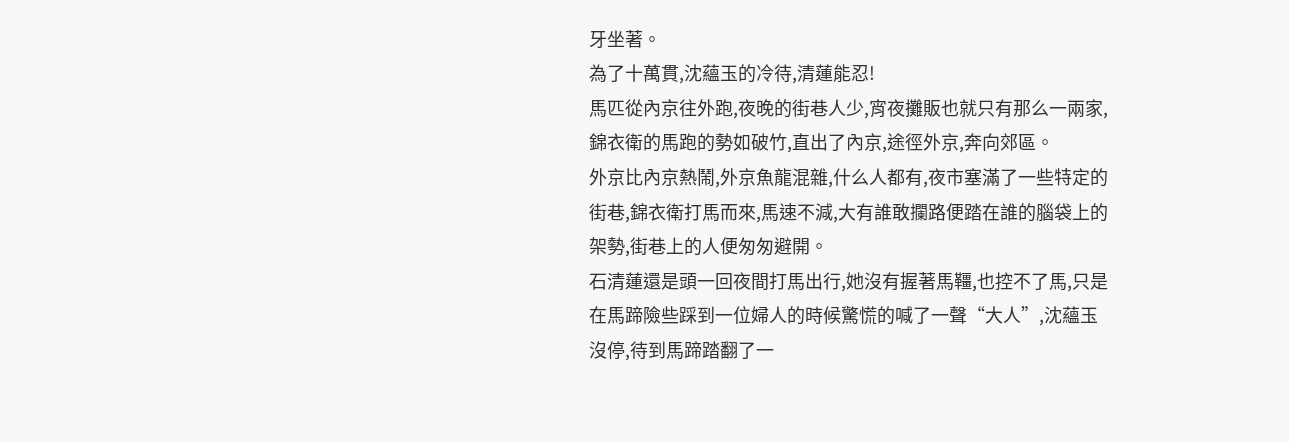牙坐著。
為了十萬貫,沈蘊玉的冷待,清蓮能忍!
馬匹從內京往外跑,夜晚的街巷人少,宵夜攤販也就只有那么一兩家,錦衣衛的馬跑的勢如破竹,直出了內京,途徑外京,奔向郊區。
外京比內京熱鬧,外京魚龍混雜,什么人都有,夜市塞滿了一些特定的街巷,錦衣衛打馬而來,馬速不減,大有誰敢攔路便踏在誰的腦袋上的架勢,街巷上的人便匆匆避開。
石清蓮還是頭一回夜間打馬出行,她沒有握著馬韁,也控不了馬,只是在馬蹄險些踩到一位婦人的時候驚慌的喊了一聲“大人”,沈蘊玉沒停,待到馬蹄踏翻了一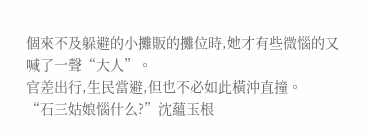個來不及躲避的小攤販的攤位時,她才有些微惱的又喊了一聲“大人”。
官差出行,生民當避,但也不必如此橫沖直撞。
“石三姑娘惱什么?”沈蘊玉根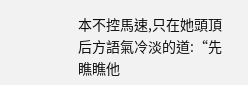本不控馬速,只在她頭頂后方語氣冷淡的道:“先瞧瞧他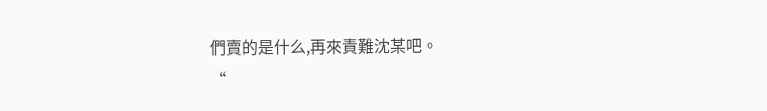們賣的是什么,再來責難沈某吧。
“